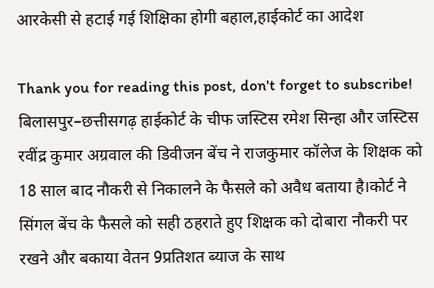आरकेसी से हटाई गई शिक्षिका होगी बहाल,हाईकोर्ट का आदेश

Thank you for reading this post, don't forget to subscribe!
बिलासपुर–छत्तीसगढ़ हाईकोर्ट के चीफ जस्टिस रमेश सिन्हा और जस्टिस रवींद्र कुमार अग्रवाल की डिवीजन बेंच ने राजकुमार कॉलेज के शिक्षक को 18 साल बाद नौकरी से निकालने के फैसले को अवैध बताया है।कोर्ट ने सिंगल बेंच के फैसले को सही ठहराते हुए शिक्षक को दोबारा नौकरी पर रखने और बकाया वेतन 9प्रतिशत ब्याज के साथ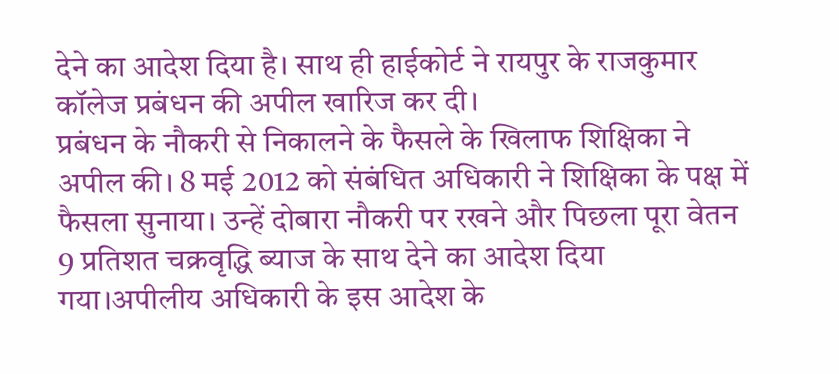देने का आदेश दिया है। साथ ही हाईकोर्ट ने रायपुर के राजकुमार कॉलेज प्रबंधन की अपील खारिज कर दी।
प्रबंधन के नौकरी से निकालने के फैसले के खिलाफ शिक्षिका ने अपील की। 8 मई 2012 को संबंधित अधिकारी ने शिक्षिका के पक्ष में फैसला सुनाया। उन्हें दोबारा नौकरी पर रखने और पिछला पूरा वेतन 9 प्रतिशत चक्रवृद्धि ब्याज के साथ देने का आदेश दिया गया।अपीलीय अधिकारी के इस आदेश के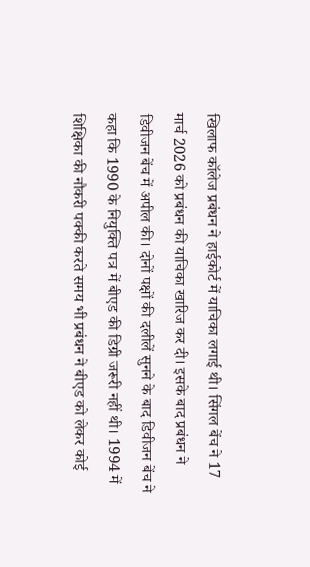खिलाफ कॉलेज प्रबंधन ने हाईकोर्ट में याचिका लगाई थी। सिंगल बेंच ने 17 मार्च 2026 को प्रबंधन की याचिका खारिज कर दी। इसके बाद प्रबंधन ने डिवीजन बेंच में अपील की। दोनों पक्षों की दलीलें सुनने के बाद डिवीजन बेंच ने कहा कि 1990 के नियुक्ति पत्र में बीएड की डिग्री जरूरी नहीं थी। 1994 में शिक्षिका की नौकरी पक्की करते समय भी प्रबंधन ने बीएड को लेकर कोई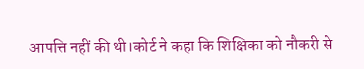आपत्ति नहीं की थी।कोर्ट ने कहा कि शिक्षिका को नौकरी से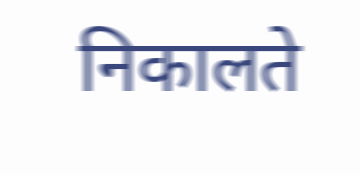निकालते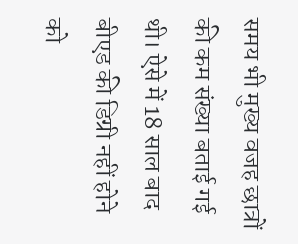समय भी मुख्य वजह छात्रों की कम संख्या बताई गई थी। ऐसे में 18 साल बाद बीएड की डिग्री नहीं होने को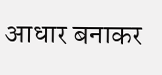आधार बनाकर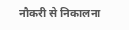नौकरी से निकालना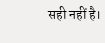सही नहीं है।